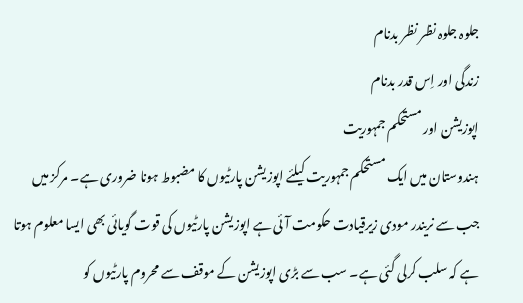جلوہ جلوہ نظر نظر بدنام
زندگی اور اِس قدر بدنام
اپوزیشن اور مستحکم جمہوریت
ہندوستان میں ایک مستحکم جمہوریت کیلئے اپوزیشن پارٹیوں کا مضبوط ہونا ضروری ہے۔ مرکز میں جب سے نریندر مودی زیرقیادت حکومت آئی ہے اپوزیشن پارٹیوں کی قوت گویائی بھی ایسا معلوم ہوتا ہے کہ سلب کرلی گئی ہے۔ سب سے بڑی اپوزیشن کے موقف سے محروم پارٹیوں کو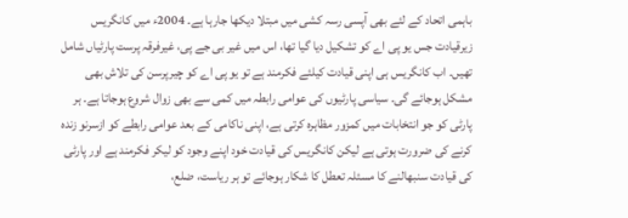باہمی اتحاد کے لئے بھی آپسی رسہ کشی میں مبتلا دیکھا جارہا ہے۔ 2004ء میں کانگریس زیرقیادت جس یو پی اے کو تشکیل دیا گیا تھا، اس میں غیر بی جے پی، غیرفرقہ پرست پارٹیاں شامل تھیں۔ اب کانگریس ہی اپنی قیادت کیلئے فکرمند ہے تو یو پی اے کو چیرپرسن کی تلاش بھی مشکل ہوجائے گی۔ سیاسی پارٹیوں کی عوامی رابطہ میں کمی سے بھی زوال شروع ہوجاتا ہے۔ ہر پارٹی کو جو انتخابات میں کمزور مظاہرہ کرتی ہے، اپنی ناکامی کے بعد عوامی رابطے کو ازسرنو زندہ کرنے کی ضرورت ہوتی ہے لیکن کانگریس کی قیادت خود اپنے وجود کو لیکر فکرمند ہے اور پارٹی کی قیادت سنبھالنے کا مسئلہ تعطل کا شکار ہوجائے تو ہر ریاست، ضلع،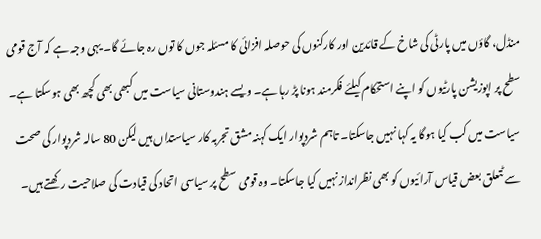منڈل، گاؤں میں پارٹی کی شاخ کے قائدین اور کارکنوں کی حوصلہ افزائی کا مسئلہ جوں کا توں رہ جائے گا۔ یہی وجہ ہے کہ آج قومی سطح پر اپوزیشن پارٹیوں کو اپنے استحکام کیلئے فکرمند ہونا پڑ رہا ہے۔ ویسے ہندوستانی سیاست میں کبھی بھی کچھ بھی ہوسکتا ہے۔ سیاست میں کب کیا ہوگا یہ کہا نہیں جاسکتا۔ تاہم شردپوار ایک کہنہ مشق تجربہ کار سیاستداں ہیں لیکن 80 سالہ شردپوار کی صحت سے ٹتعلق بعض قیاس آرائیوں کو بھی نظرانداز نہیں کیا جاسکتا۔ وہ قومی سطح پر سیاسی اتحاد کی قیادت کی صلاحیت رکھتے ہیں۔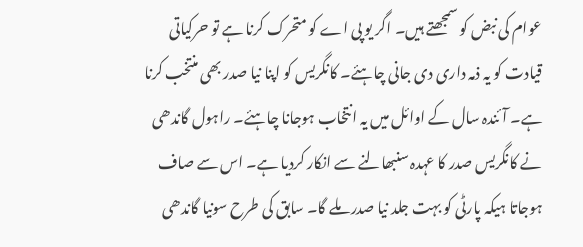عوام کی نبض کو سمجھتے ہیں۔ اگر یو پی اے کو متحرک کرنا ہے تو حرکیاتی قیادت کو یہ ذمہ داری دی جانی چاہئے۔ کانگریس کو اپنا نیا صدر بھی منتخب کرنا ہے۔ آئندہ سال کے اوائل میں یہ انتخاب ہوجانا چاہئے۔ راہول گاندھی نے کانگریس صدر کا عہدہ سنبھالنے سے انکار کردیا ہے۔ اس سے صاف ہوجاتا ہیکہ پارٹی کو بہت جلد نیا صدر ملے گا۔ سابق کی طرح سونیا گاندھی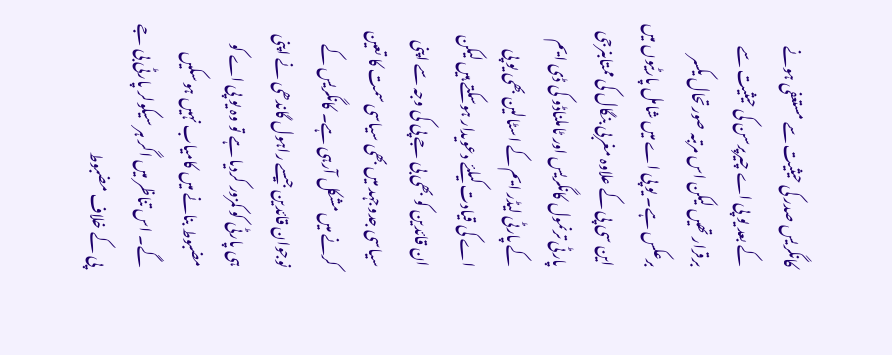کانگریس صدر کی حیثیت سے مستعفی ہونے کے بعد یو پی اے چیرپرسن کی حیثیت سے برقرار تھیں لیکن اس مرتبہ صورتحال یکسر برعکس ہے۔ یو پی اے میں شامل پارٹیوں میں این سی پی کے علاوہ مغربی بنگال کی ممتابنرجی پارٹی ترنمول کانگریس اور ٹاملناڈو کی ڈی ایم کے پارٹی لیڈر ایم کے اسٹالین بھی یو پی اے کی قیادت کیلئے دعویدار ہوسکتے ہیں لیکن ان قائدین کو بھی بی جے پی کی وجہ سے اپنی سیاسی جدوجہد میں بھی سیاسی سمت کا تعین کرنے میں مشکل آرہی ہے۔ کانگریس کے نوجوان قائدین جیسے راہول گاندھی نے اپنی ہی پارٹی کو کمزور کردیا ہے تو وہ یو پی اے کو مضبوط بنانے میں کامیاب نہیں ہوسکیں گے۔ اس تناظر میں اگر ہر سیکولر پارٹی بی جے پی کے خلاف مضبوط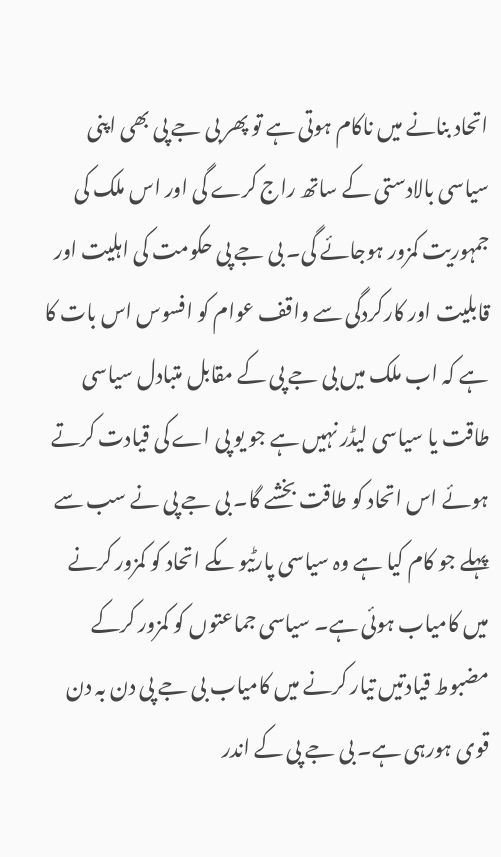اتحاد بنانے میں ناکام ہوتی ہے تو پھر بی جے پی بھی اپنی سیاسی بالادستی کے ساتھ راج کرے گی اور اس ملک کی جمہوریت کمزور ہوجائے گی۔ بی جے پی حکومت کی اہلیت اور قابلیت اور کارکردگی سے واقف عوام کو افسوس اس بات کا ہے کہ اب ملک میں بی جے پی کے مقابل متبادل سیاسی طاقت یا سیاسی لیڈر نہیں ہے جو یو پی اے کی قیادت کرتے ہوئے اس اتحاد کو طاقت بخشے گا۔ بی جے پی نے سب سے پہلے جو کام کیا ہے وہ سیاسی پارٹیو ںکے اتحاد کو کمزور کرنے میں کامیاب ہوئی ہے۔ سیاسی جماعتوں کو کمزور کرکے مضبوط قیادتیں تیار کرنے میں کامیاب بی جے پی دن بہ دن قوی ہورہی ہے۔ بی جے پی کے اندر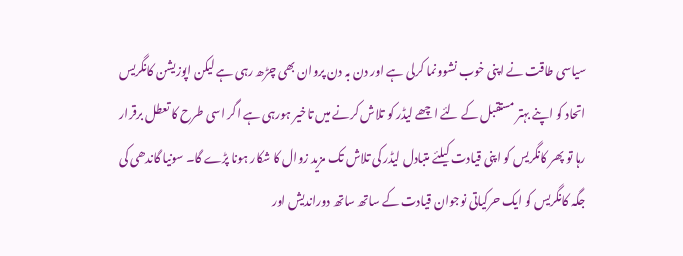سیاسی طاقت نے اپنی خوب نشوونما کرلی ہے اور دن بہ دن پروان بھی چڑھ رہی ہے لیکن اپوزیشن کانگریس اتحاد کو اپنے بہتر مستقبل کے لئے اچھے لیڈر کو تلاش کرنے میں تاخیر ہورہی ہے اگر اسی طرح کا تعطل برقرار رہا تو پھر کانگریس کو اپنی قیادت کیلئے متبادل لیڈر کی تلاش تک مزید زوال کا شکار ہونا پڑے گا۔ سونیا گاندھی کی جگہ کانگریس کو ایک حرکیاتی نوجوان قیادت کے ساتھ ساتھ دوراندیش اور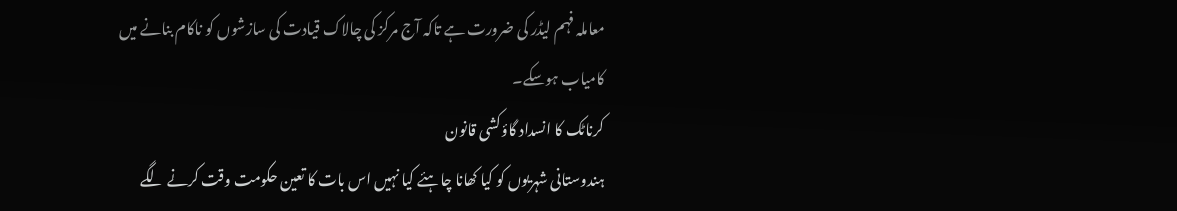معاملہ فہم لیڈر کی ضرورت ہے تاکہ آج مرکز کی چالاک قیادت کی سازشوں کو ناکام بنانے میں کامیاب ہوسکے۔
کرناٹک کا انسداد گاؤکشی قانون
ہندوستانی شہریوں کو کیا کھانا چاہئے کیا نہیں اس بات کا تعین حکومت وقت کرنے لگے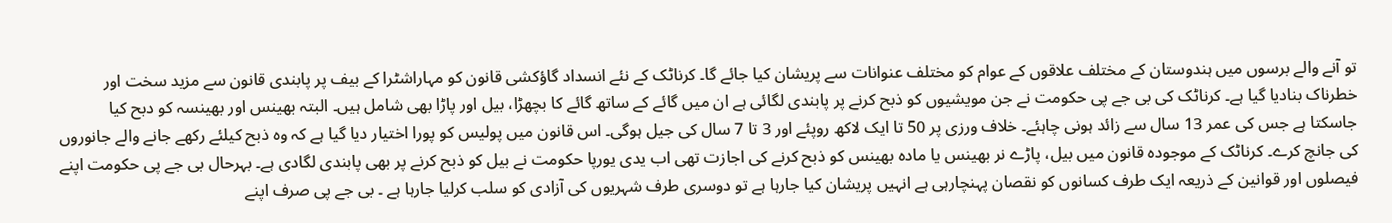تو آنے والے برسوں میں ہندوستان کے مختلف علاقوں کے عوام کو مختلف عنوانات سے پریشان کیا جائے گا۔ کرناٹک کے نئے انسداد گاؤکشی قانون کو مہاراشٹرا کے بیف پر پابندی قانون سے مزید سخت اور خطرناک بنادیا گیا ہے۔ کرناٹک کی بی جے پی حکومت نے جن مویشیوں کو ذبح کرنے پر پابندی لگائی ہے ان میں گائے کے ساتھ گائے کا بچھڑا، بیل اور پاڑا بھی شامل ہیں۔ البتہ بھینس اور بھینسہ کو دبح کیا جاسکتا ہے جس کی عمر 13 سال سے زائد ہونی چاہئے۔ خلاف ورزی پر 50 تا ایک لاکھ روپئے اور 3 تا 7 سال کی جیل ہوگی۔ اس قانون میں پولیس کو پورا اختیار دیا گیا ہے کہ وہ ذبح کیلئے رکھے جانے والے جانوروں کی جانچ کرے۔ کرناٹک کے موجودہ قانون میں بیل، پاڑے نر بھینس یا مادہ بھینس کو ذبح کرنے کی اجازت تھی اب یدی یورپا حکومت نے بیل کو ذبح کرنے پر بھی پابندی لگادی ہے۔ بہرحال بی جے پی حکومت اپنے فیصلوں اور قوانین کے ذریعہ ایک طرف کسانوں کو نقصان پہنچارہی ہے انہیں پریشان کیا جارہا ہے تو دوسری طرف شہریوں کی آزادی کو سلب کرلیا جارہا ہے ۔ بی جے پی صرف اپنے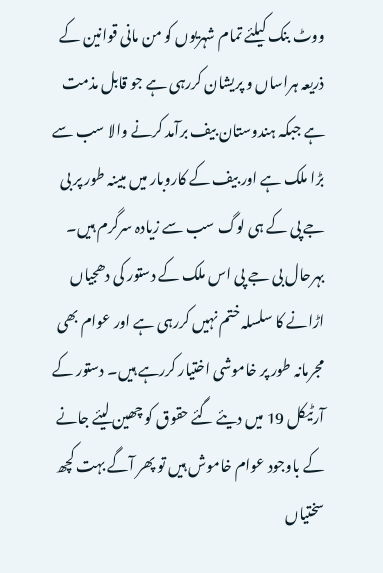ووٹ بنک کیلئے تمام شہریوں کو من مانی قوانین کے ذریعہ ہراساں و پریشان کررہی ہے جو قابل مذمت ہے جبکہ ہندوستان بیف برآمد کرنے والا سب سے بڑا ملک ہے اور بیف کے کاروبار میں مبینہ طور پر بی جے پی کے ہی لوگ سب سے زیادہ سرگرم ہیں۔ بہرحال بی جے پی اس ملک کے دستور کی دھجیاں اڑانے کا سلسلہ ختم نہیں کررہی ہے اور عوام بھی مجرمانہ طور پر خاموشی اختیار کررہے ہیں۔ دستور کے آرٹیکل 19 میں دیئے گئے حقوق کو چھین لیئے جانے کے باوجود عوام خاموش ہیں تو پھر آگے بہت کچھ سختیاں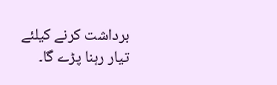برداشت کرنے کیلئے تیار رہنا پڑے گا۔